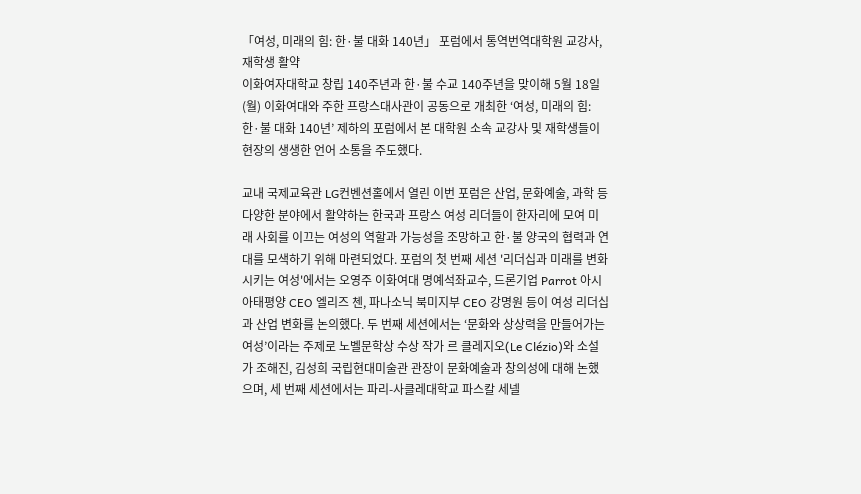「여성, 미래의 힘: 한·불 대화 140년」 포럼에서 통역번역대학원 교강사, 재학생 활약
이화여자대학교 창립 140주년과 한·불 수교 140주년을 맞이해 5월 18일(월) 이화여대와 주한 프랑스대사관이 공동으로 개최한 ‘여성, 미래의 힘: 한·불 대화 140년’ 제하의 포럼에서 본 대학원 소속 교강사 및 재학생들이 현장의 생생한 언어 소통을 주도했다.

교내 국제교육관 LG컨벤션홀에서 열린 이번 포럼은 산업, 문화예술, 과학 등 다양한 분야에서 활약하는 한국과 프랑스 여성 리더들이 한자리에 모여 미래 사회를 이끄는 여성의 역할과 가능성을 조망하고 한·불 양국의 협력과 연대를 모색하기 위해 마련되었다. 포럼의 첫 번째 세션 '리더십과 미래를 변화시키는 여성'에서는 오영주 이화여대 명예석좌교수, 드론기업 Parrot 아시아태평양 CEO 엘리즈 첸, 파나소닉 북미지부 CEO 강명원 등이 여성 리더십과 산업 변화를 논의했다. 두 번째 세션에서는 ‘문화와 상상력을 만들어가는 여성’이라는 주제로 노벨문학상 수상 작가 르 클레지오(Le Clézio)와 소설가 조해진, 김성희 국립현대미술관 관장이 문화예술과 창의성에 대해 논했으며, 세 번째 세션에서는 파리-사클레대학교 파스칼 세넬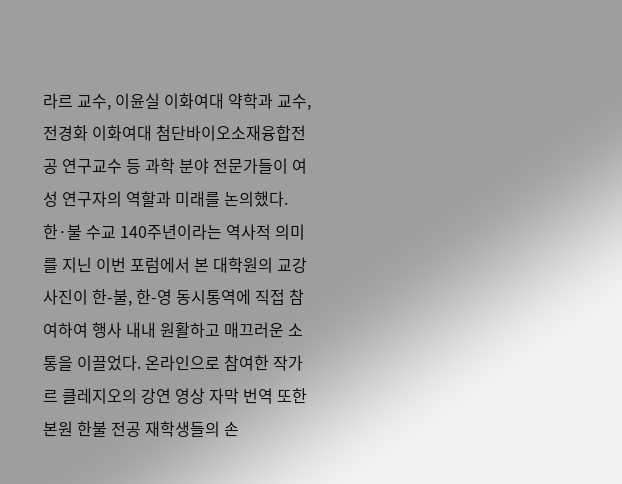라르 교수, 이윤실 이화여대 약학과 교수, 전경화 이화여대 첨단바이오소재융합전공 연구교수 등 과학 분야 전문가들이 여성 연구자의 역할과 미래를 논의했다.
한·불 수교 140주년이라는 역사적 의미를 지닌 이번 포럼에서 본 대학원의 교강사진이 한-불, 한-영 동시통역에 직접 참여하여 행사 내내 원활하고 매끄러운 소통을 이끌었다. 온라인으로 참여한 작가 르 클레지오의 강연 영상 자막 번역 또한 본원 한불 전공 재학생들의 손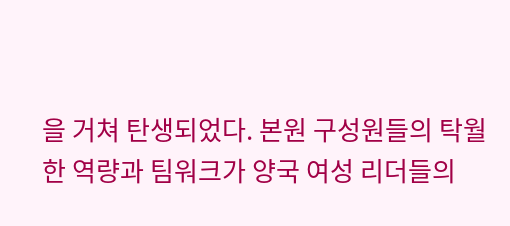을 거쳐 탄생되었다. 본원 구성원들의 탁월한 역량과 팀워크가 양국 여성 리더들의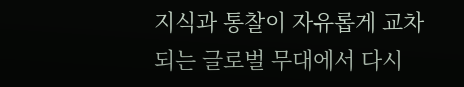지식과 통찰이 자유롭게 교차되는 글로벌 무대에서 다시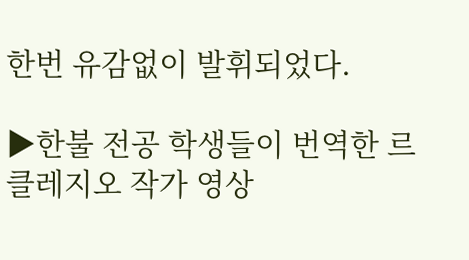한번 유감없이 발휘되었다.

▶한불 전공 학생들이 번역한 르 클레지오 작가 영상